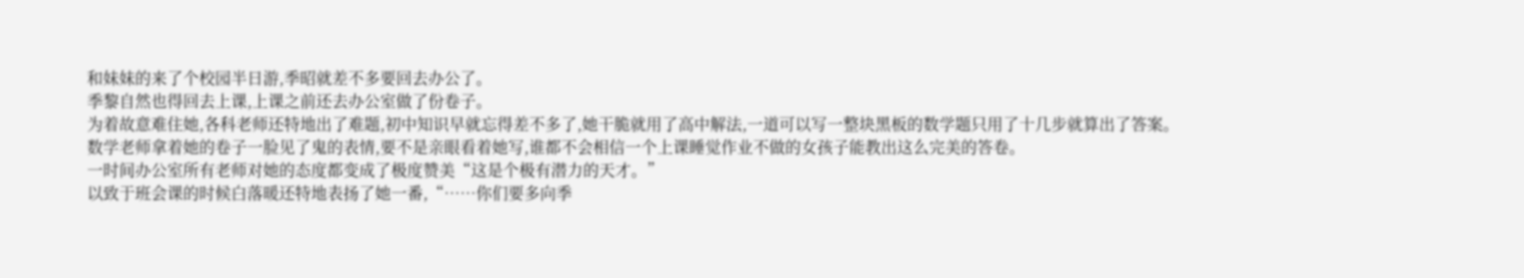和妹妹的来了个校园半日游,季昭就差不多要回去办公了。
季黎自然也得回去上课,上课之前还去办公室做了份卷子。
为着故意难住她,各科老师还特地出了难题,初中知识早就忘得差不多了,她干脆就用了高中解法,一道可以写一整块黑板的数学题只用了十几步就算出了答案。
数学老师拿着她的卷子一脸见了鬼的表情,要不是亲眼看着她写,谁都不会相信一个上课睡觉作业不做的女孩子能教出这么完美的答卷。
一时间办公室所有老师对她的态度都变成了极度赞美“这是个极有潜力的天才。”
以致于班会课的时候白落暖还特地表扬了她一番,“……你们要多向季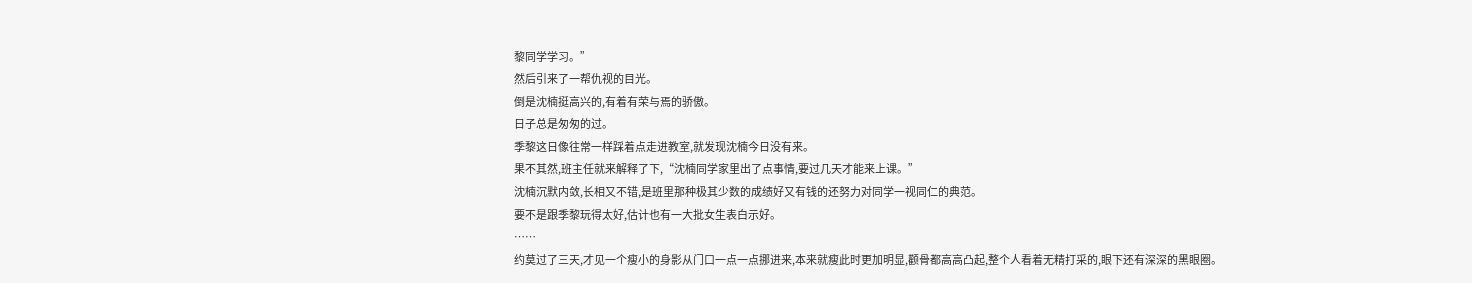黎同学学习。”
然后引来了一帮仇视的目光。
倒是沈楠挺高兴的,有着有荣与焉的骄傲。
日子总是匆匆的过。
季黎这日像往常一样踩着点走进教室,就发现沈楠今日没有来。
果不其然,班主任就来解释了下,“沈楠同学家里出了点事情,要过几天才能来上课。”
沈楠沉默内敛,长相又不错,是班里那种极其少数的成绩好又有钱的还努力对同学一视同仁的典范。
要不是跟季黎玩得太好,估计也有一大批女生表白示好。
……
约莫过了三天,才见一个瘦小的身影从门口一点一点挪进来,本来就瘦此时更加明显,颧骨都高高凸起,整个人看着无精打采的,眼下还有深深的黑眼圈。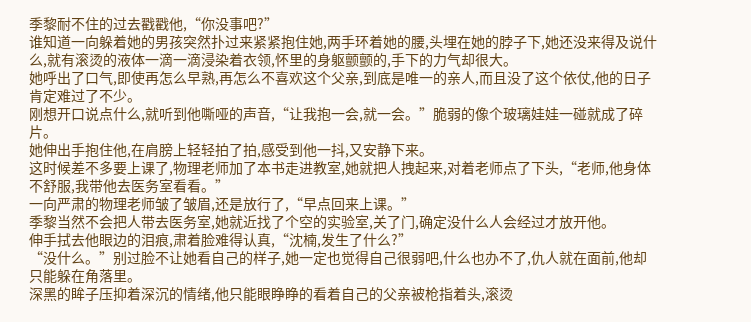季黎耐不住的过去戳戳他,“你没事吧?”
谁知道一向躲着她的男孩突然扑过来紧紧抱住她,两手环着她的腰,头埋在她的脖子下,她还没来得及说什么,就有滚烫的液体一滴一滴浸染着衣领,怀里的身躯颤颤的,手下的力气却很大。
她呼出了口气,即使再怎么早熟,再怎么不喜欢这个父亲,到底是唯一的亲人,而且没了这个依仗,他的日子肯定难过了不少。
刚想开口说点什么,就听到他嘶哑的声音,“让我抱一会,就一会。”脆弱的像个玻璃娃娃一碰就成了碎片。
她伸出手抱住他,在肩膀上轻轻拍了拍,感受到他一抖,又安静下来。
这时候差不多要上课了,物理老师加了本书走进教室,她就把人拽起来,对着老师点了下头,“老师,他身体不舒服,我带他去医务室看看。”
一向严肃的物理老师皱了皱眉,还是放行了,“早点回来上课。”
季黎当然不会把人带去医务室,她就近找了个空的实验室,关了门,确定没什么人会经过才放开他。
伸手拭去他眼边的泪痕,肃着脸难得认真,“沈楠,发生了什么?”
“没什么。”别过脸不让她看自己的样子,她一定也觉得自己很弱吧,什么也办不了,仇人就在面前,他却只能躲在角落里。
深黑的眸子压抑着深沉的情绪,他只能眼睁睁的看着自己的父亲被枪指着头,滚烫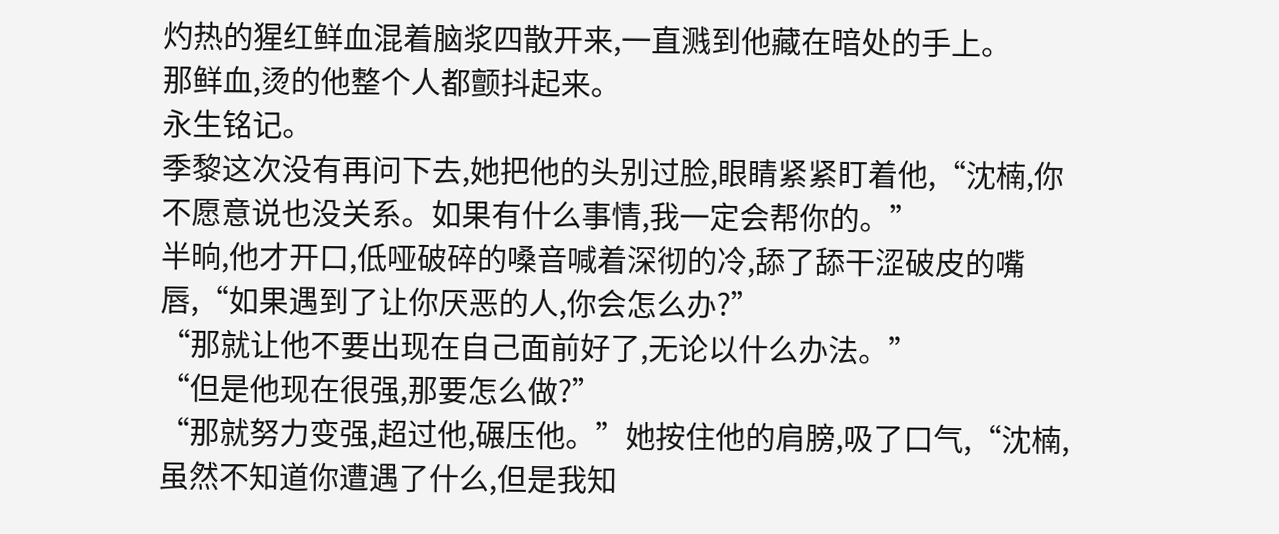灼热的猩红鲜血混着脑浆四散开来,一直溅到他藏在暗处的手上。
那鲜血,烫的他整个人都颤抖起来。
永生铭记。
季黎这次没有再问下去,她把他的头别过脸,眼睛紧紧盯着他,“沈楠,你不愿意说也没关系。如果有什么事情,我一定会帮你的。”
半晌,他才开口,低哑破碎的嗓音喊着深彻的冷,舔了舔干涩破皮的嘴唇,“如果遇到了让你厌恶的人,你会怎么办?”
“那就让他不要出现在自己面前好了,无论以什么办法。”
“但是他现在很强,那要怎么做?”
“那就努力变强,超过他,碾压他。”她按住他的肩膀,吸了口气,“沈楠,虽然不知道你遭遇了什么,但是我知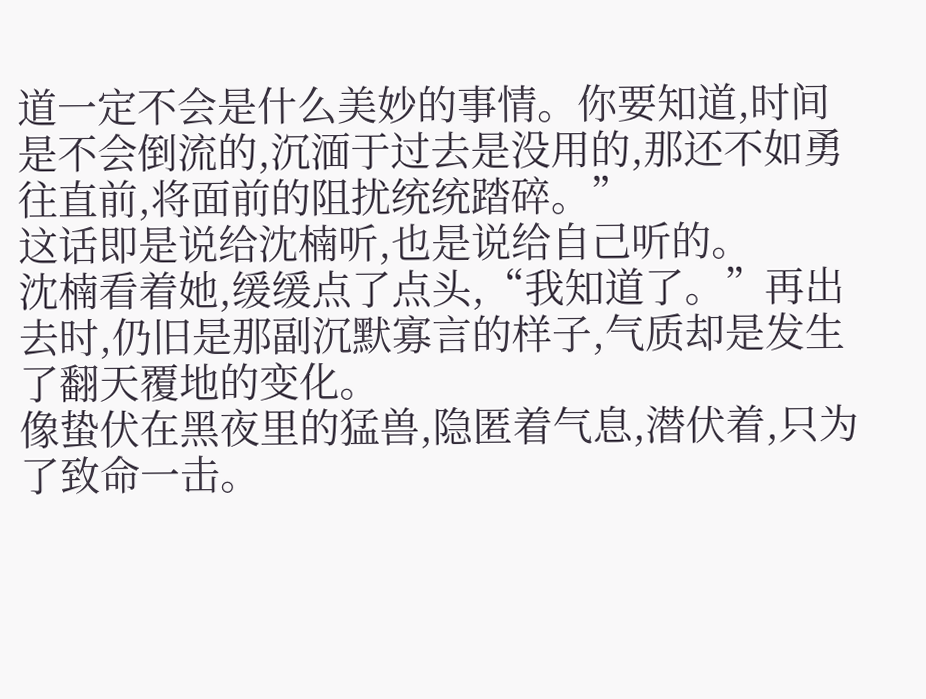道一定不会是什么美妙的事情。你要知道,时间是不会倒流的,沉湎于过去是没用的,那还不如勇往直前,将面前的阻扰统统踏碎。”
这话即是说给沈楠听,也是说给自己听的。
沈楠看着她,缓缓点了点头,“我知道了。”再出去时,仍旧是那副沉默寡言的样子,气质却是发生了翻天覆地的变化。
像蛰伏在黑夜里的猛兽,隐匿着气息,潜伏着,只为了致命一击。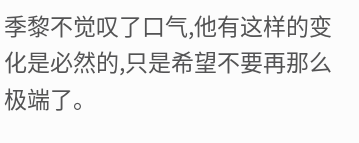季黎不觉叹了口气,他有这样的变化是必然的,只是希望不要再那么极端了。